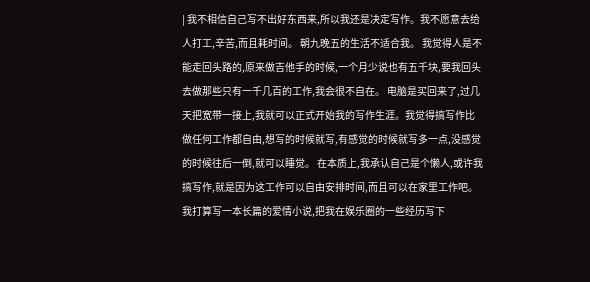| 我不相信自己写不出好东西来,所以我还是决定写作。我不愿意去给人打工,辛苦,而且耗时间。 朝九晚五的生活不适合我。 我觉得人是不能走回头路的,原来做吉他手的时候,一个月少说也有五千块,要我回头去做那些只有一千几百的工作,我会很不自在。 电脑是买回来了,过几天把宽带一接上,我就可以正式开始我的写作生涯。我觉得搞写作比做任何工作都自由,想写的时候就写,有感觉的时候就写多一点,没感觉的时候往后一倒,就可以睡觉。 在本质上,我承认自己是个懒人,或许我搞写作,就是因为这工作可以自由安排时间,而且可以在家里工作吧。 我打算写一本长篇的爱情小说,把我在娱乐圈的一些经历写下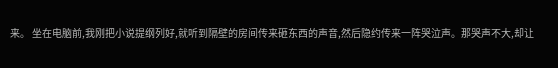来。 坐在电脑前,我刚把小说提纲列好,就听到隔壁的房间传来砸东西的声音,然后隐约传来一阵哭泣声。那哭声不大,却让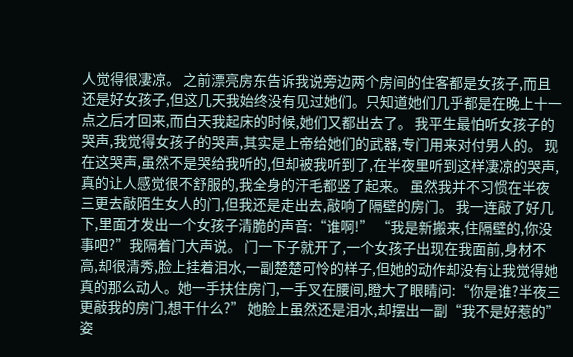人觉得很凄凉。 之前漂亮房东告诉我说旁边两个房间的住客都是女孩子,而且还是好女孩子,但这几天我始终没有见过她们。只知道她们几乎都是在晚上十一点之后才回来,而白天我起床的时候,她们又都出去了。 我平生最怕听女孩子的哭声,我觉得女孩子的哭声,其实是上帝给她们的武器,专门用来对付男人的。 现在这哭声,虽然不是哭给我听的,但却被我听到了,在半夜里听到这样凄凉的哭声,真的让人感觉很不舒服的,我全身的汗毛都竖了起来。 虽然我并不习惯在半夜三更去敲陌生女人的门,但我还是走出去,敲响了隔壁的房门。 我一连敲了好几下,里面才发出一个女孩子清脆的声音:“谁啊!” “我是新搬来,住隔壁的,你没事吧?”我隔着门大声说。 门一下子就开了,一个女孩子出现在我面前,身材不高,却很清秀,脸上挂着泪水,一副楚楚可怜的样子,但她的动作却没有让我觉得她真的那么动人。她一手扶住房门,一手叉在腰间,瞪大了眼睛问:“你是谁?半夜三更敲我的房门,想干什么?” 她脸上虽然还是泪水,却摆出一副“我不是好惹的”姿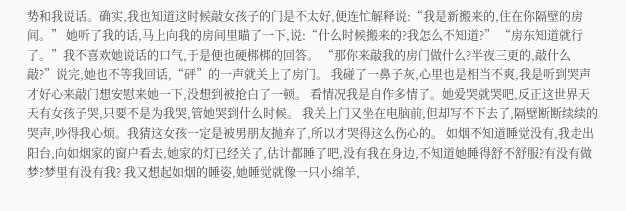势和我说话。确实,我也知道这时候敲女孩子的门是不太好,便连忙解释说:“我是新搬来的,住在你隔壁的房间。” 她听了我的话,马上向我的房间里瞄了一下,说:“什么时候搬来的?我怎么不知道?” “房东知道就行了。”我不喜欢她说话的口气,于是便也硬梆梆的回答。 “那你来敲我的房门做什么?半夜三更的,敲什么敲?”说完,她也不等我回话,“砰”的一声就关上了房门。 我碰了一鼻子灰,心里也是相当不爽,我是听到哭声才好心来敲门想安慰来她一下,没想到被抢白了一顿。 看情况我是自作多情了。她爱哭就哭吧,反正这世界天天有女孩子哭,只要不是为我哭,管她哭到什么时候。 我关上门又坐在电脑前,但却写不下去了,隔壁断断续续的哭声,吵得我心烦。我猜这女孩一定是被男朋友抛弃了,所以才哭得这么伤心的。 如烟不知道睡觉没有,我走出阳台,向如烟家的窗户看去,她家的灯已经关了,估计都睡了吧,没有我在身边,不知道她睡得舒不舒服?有没有做梦?梦里有没有我? 我又想起如烟的睡姿,她睡觉就像一只小绵羊,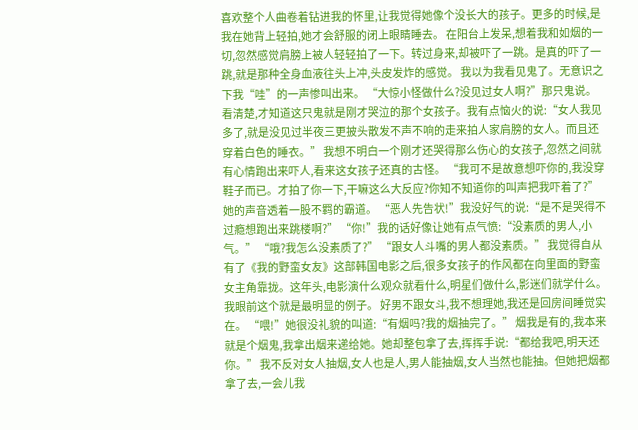喜欢整个人曲卷着钻进我的怀里,让我觉得她像个没长大的孩子。更多的时候,是我在她背上轻拍,她才会舒服的闭上眼睛睡去。 在阳台上发呆,想着我和如烟的一切,忽然感觉肩膀上被人轻轻拍了一下。转过身来,却被吓了一跳。是真的吓了一跳,就是那种全身血液往头上冲,头皮发炸的感觉。 我以为我看见鬼了。无意识之下我“哇”的一声惨叫出来。 “大惊小怪做什么?没见过女人啊?”那只鬼说。 看清楚,才知道这只鬼就是刚才哭泣的那个女孩子。我有点恼火的说:“女人我见多了,就是没见过半夜三更披头散发不声不响的走来拍人家肩膀的女人。而且还穿着白色的睡衣。” 我想不明白一个刚才还哭得那么伤心的女孩子,忽然之间就有心情跑出来吓人,看来这女孩子还真的古怪。 “我可不是故意想吓你的,我没穿鞋子而已。才拍了你一下,干嘛这么大反应?你知不知道你的叫声把我吓着了?”她的声音透着一股不羁的霸道。 “恶人先告状!”我没好气的说:“是不是哭得不过瘾想跑出来跳楼啊?” “你!”我的话好像让她有点气愤:“没素质的男人,小气。” “哦?我怎么没素质了?” “跟女人斗嘴的男人都没素质。” 我觉得自从有了《我的野蛮女友》这部韩国电影之后,很多女孩子的作风都在向里面的野蛮女主角靠拢。这年头,电影演什么观众就看什么,明星们做什么,影迷们就学什么。我眼前这个就是最明显的例子。 好男不跟女斗,我不想理她,我还是回房间睡觉实在。 “喂!”她很没礼貌的叫道:“有烟吗?我的烟抽完了。” 烟我是有的,我本来就是个烟鬼,我拿出烟来递给她。她却整包拿了去,挥挥手说:“都给我吧,明天还你。” 我不反对女人抽烟,女人也是人,男人能抽烟,女人当然也能抽。但她把烟都拿了去,一会儿我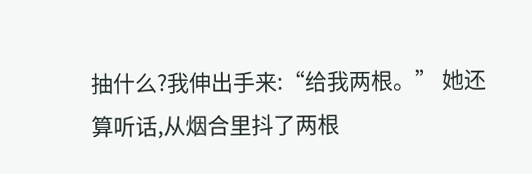抽什么?我伸出手来:“给我两根。” 她还算听话,从烟合里抖了两根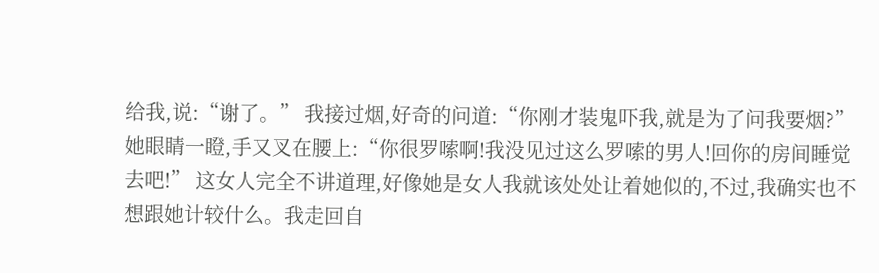给我,说:“谢了。” 我接过烟,好奇的问道:“你刚才装鬼吓我,就是为了问我要烟?” 她眼睛一瞪,手又叉在腰上:“你很罗嗦啊!我没见过这么罗嗦的男人!回你的房间睡觉去吧!” 这女人完全不讲道理,好像她是女人我就该处处让着她似的,不过,我确实也不想跟她计较什么。我走回自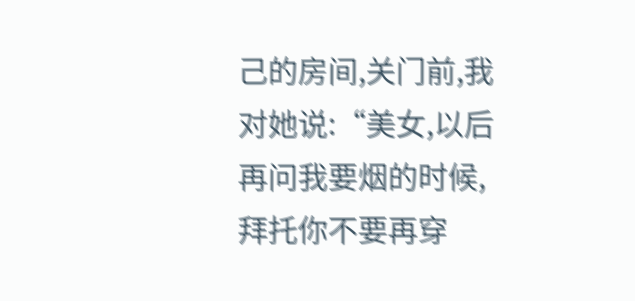己的房间,关门前,我对她说:“美女,以后再问我要烟的时候,拜托你不要再穿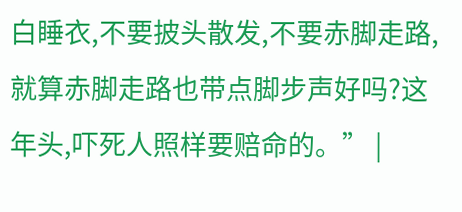白睡衣,不要披头散发,不要赤脚走路,就算赤脚走路也带点脚步声好吗?这年头,吓死人照样要赔命的。” |